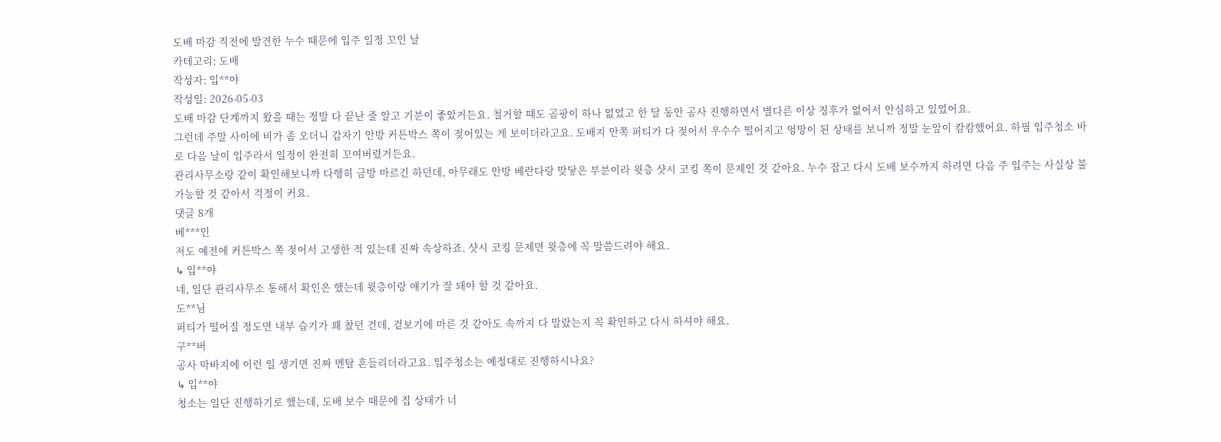도배 마감 직전에 발견한 누수 때문에 입주 일정 꼬인 날
카테고리: 도배
작성자: 입**야
작성일: 2026-05-03
도배 마감 단계까지 왔을 때는 정말 다 끝난 줄 알고 기분이 좋았거든요. 철거할 때도 곰팡이 하나 없었고 한 달 동안 공사 진행하면서 별다른 이상 징후가 없어서 안심하고 있었어요.
그런데 주말 사이에 비가 좀 오더니 갑자기 안방 커튼박스 쪽이 젖어있는 게 보이더라고요. 도배지 안쪽 퍼티가 다 젖어서 우수수 떨어지고 엉망이 된 상태를 보니까 정말 눈앞이 캄캄했어요. 하필 입주청소 바로 다음 날이 입주라서 일정이 완전히 꼬여버렸거든요.
관리사무소랑 같이 확인해보니까 다행히 금방 마르긴 하던데, 아무래도 안방 베란다랑 맞닿은 부분이라 윗층 샷시 코킹 쪽이 문제인 것 같아요. 누수 잡고 다시 도배 보수까지 하려면 다음 주 입주는 사실상 불가능할 것 같아서 걱정이 커요.
댓글 8개
베***인
저도 예전에 커튼박스 쪽 젖어서 고생한 적 있는데 진짜 속상하죠. 샷시 코킹 문제면 윗층에 꼭 말씀드려야 해요.
↳ 입**야
네, 일단 관리사무소 통해서 확인은 했는데 윗층이랑 얘기가 잘 돼야 할 것 같아요.
도**님
퍼티가 떨어질 정도면 내부 습기가 꽤 찼던 건데, 겉보기에 마른 것 같아도 속까지 다 말랐는지 꼭 확인하고 다시 하셔야 해요.
구**버
공사 막바지에 이런 일 생기면 진짜 멘탈 흔들리더라고요. 입주청소는 예정대로 진행하시나요?
↳ 입**야
청소는 일단 진행하기로 했는데, 도배 보수 때문에 집 상태가 너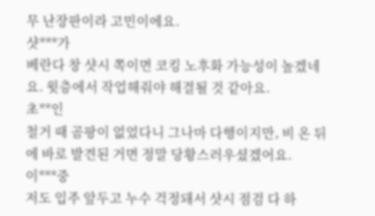무 난장판이라 고민이에요.
샷***가
베란다 창 샷시 쪽이면 코킹 노후화 가능성이 높겠네요. 윗층에서 작업해줘야 해결될 것 같아요.
초**인
철거 때 곰팡이 없었다니 그나마 다행이지만, 비 온 뒤에 바로 발견된 거면 정말 당황스러우셨겠어요.
이***중
저도 입주 앞두고 누수 걱정돼서 샷시 점검 다 하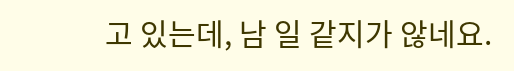고 있는데, 남 일 같지가 않네요.